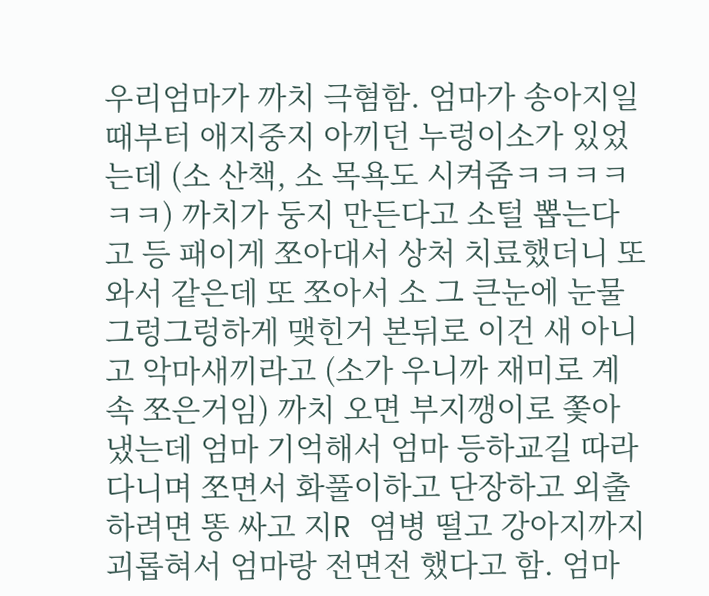우리엄마가 까치 극혐함. 엄마가 송아지일때부터 애지중지 아끼던 누렁이소가 있었는데 (소 산책, 소 목욕도 시켜줌ㅋㅋㅋㅋㅋㅋ) 까치가 둥지 만든다고 소털 뽑는다고 등 패이게 쪼아대서 상처 치료했더니 또 와서 같은데 또 쪼아서 소 그 큰눈에 눈물 그렁그렁하게 맺힌거 본뒤로 이건 새 아니고 악마새끼라고 (소가 우니까 재미로 계속 쪼은거임) 까치 오면 부지깽이로 쫓아냈는데 엄마 기억해서 엄마 등하교길 따라다니며 쪼면서 화풀이하고 단장하고 외출하려면 똥 싸고 지R 염병 떨고 강아지까지 괴롭혀서 엄마랑 전면전 했다고 함. 엄마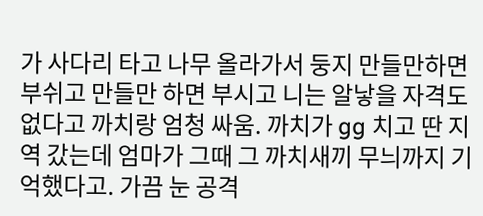가 사다리 타고 나무 올라가서 둥지 만들만하면 부쉬고 만들만 하면 부시고 니는 알낳을 자격도 없다고 까치랑 엄청 싸움. 까치가 gg 치고 딴 지역 갔는데 엄마가 그때 그 까치새끼 무늬까지 기억했다고. 가끔 눈 공격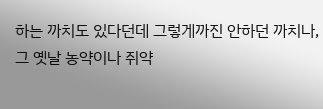하는 까치도 있다던데 그렇게까진 안하던 까치나, 그 옛날 농약이나 쥐약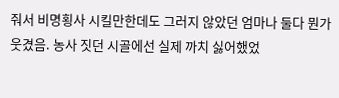줘서 비명횡사 시킬만한데도 그러지 않았던 엄마나 둘다 뭔가 웃겼음. 농사 짓던 시골에선 실제 까치 싫어했었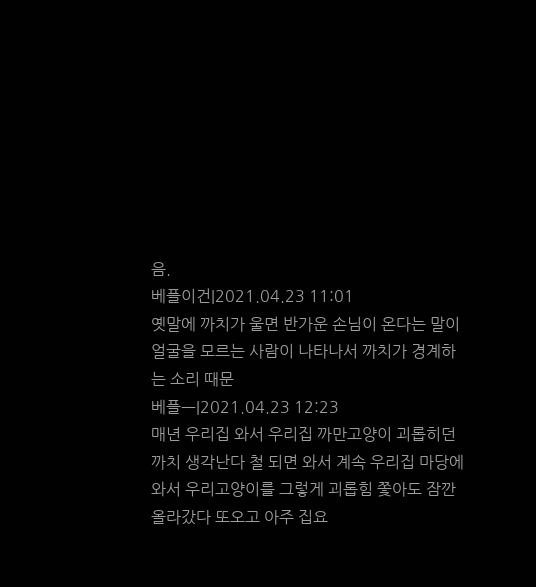음.
베플이건|2021.04.23 11:01
옛말에 까치가 울면 반가운 손님이 온다는 말이 얼굴을 모르는 사람이 나타나서 까치가 경계하는 소리 때문
베플ㅡ|2021.04.23 12:23
매년 우리집 와서 우리집 까만고양이 괴롭히던 까치 생각난다 철 되면 와서 계속 우리집 마당에 와서 우리고양이를 그렇게 괴롭힘 쫓아도 잠깐 올라갔다 또오고 아주 집요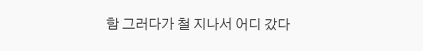함 그러다가 철 지나서 어디 갔다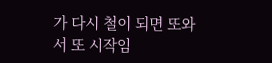가 다시 철이 되면 또와서 또 시작임